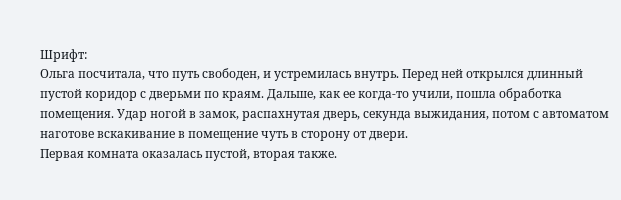Шрифт:
Ольга посчитала, что путь свободен, и устремилась внутрь. Перед ней открылся длинный пустой коридор с дверьми по краям. Дальше, как ее когда-то учили, пошла обработка помещения. Удар ногой в замок, распахнутая дверь, секунда выжидания, потом с автоматом наготове вскакивание в помещение чуть в сторону от двери.
Первая комната оказалась пустой, вторая также.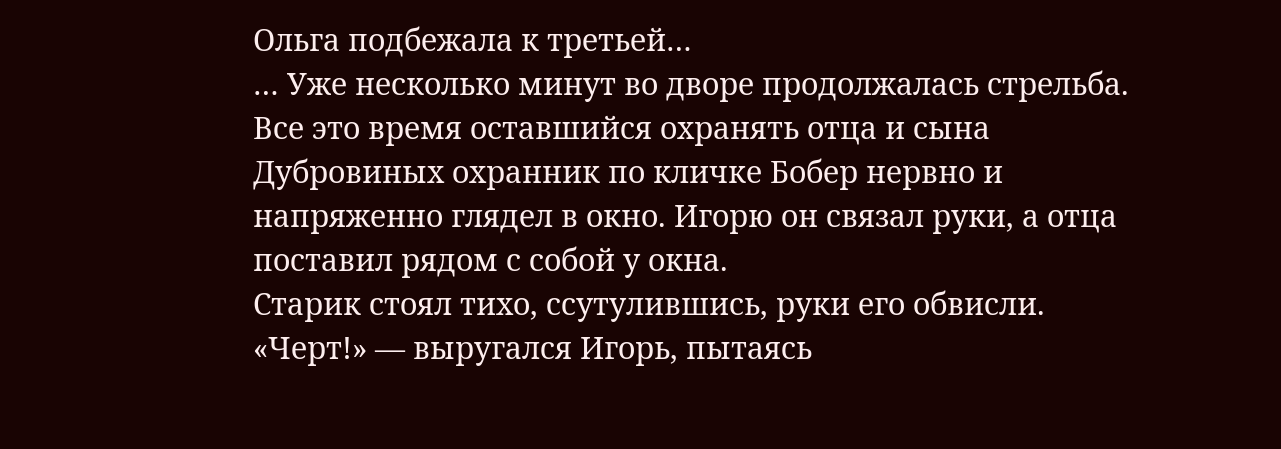Ольга подбежала к третьей…
… Уже несколько минут во дворе продолжалась стрельба. Все это время оставшийся охранять отца и сына Дубровиных охранник по кличке Бобер нервно и напряженно глядел в окно. Игорю он связал руки, а отца поставил рядом с собой у окна.
Старик стоял тихо, ссутулившись, руки его обвисли.
«Черт!» — выругался Игорь, пытаясь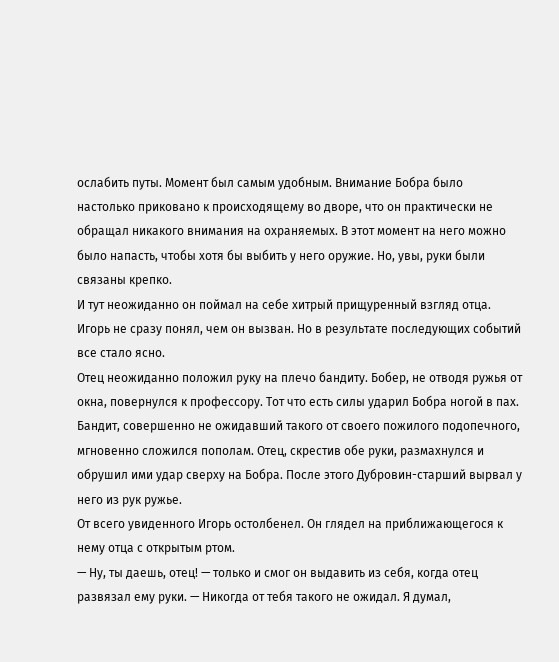ослабить путы. Момент был самым удобным. Внимание Бобра было настолько приковано к происходящему во дворе, что он практически не обращал никакого внимания на охраняемых. В этот момент на него можно было напасть, чтобы хотя бы выбить у него оружие. Но, увы, руки были связаны крепко.
И тут неожиданно он поймал на себе хитрый прищуренный взгляд отца. Игорь не сразу понял, чем он вызван. Но в результате последующих событий все стало ясно.
Отец неожиданно положил руку на плечо бандиту. Бобер, не отводя ружья от окна, повернулся к профессору. Тот что есть силы ударил Бобра ногой в пах.
Бандит, совершенно не ожидавший такого от своего пожилого подопечного, мгновенно сложился пополам. Отец, скрестив обе руки, размахнулся и обрушил ими удар сверху на Бобра. После этого Дубровин-старший вырвал у него из рук ружье.
От всего увиденного Игорь остолбенел. Он глядел на приближающегося к нему отца с открытым ртом.
— Ну, ты даешь, отец! — только и смог он выдавить из себя, когда отец развязал ему руки. — Никогда от тебя такого не ожидал. Я думал,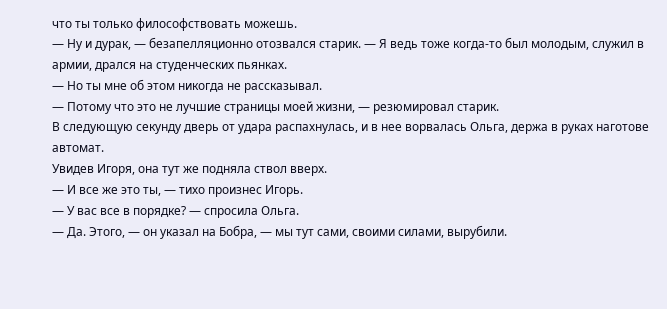что ты только философствовать можешь.
— Ну и дурак, — безапелляционно отозвался старик. — Я ведь тоже когда-то был молодым, служил в армии, дрался на студенческих пьянках.
— Но ты мне об этом никогда не рассказывал.
— Потому что это не лучшие страницы моей жизни, — резюмировал старик.
В следующую секунду дверь от удара распахнулась, и в нее ворвалась Ольга, держа в руках наготове автомат.
Увидев Игоря, она тут же подняла ствол вверх.
— И все же это ты, — тихо произнес Игорь.
— У вас все в порядке? — спросила Ольга.
— Да. Этого, — он указал на Бобра, — мы тут сами, своими силами, вырубили.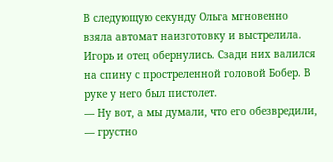В следующую секунду Ольга мгновенно взяла автомат наизготовку и выстрелила. Игорь и отец обернулись. Сзади них валился на спину с простреленной головой Бобер. В руке у него был пистолет.
— Ну вот, а мы думали, что его обезвредили, — грустно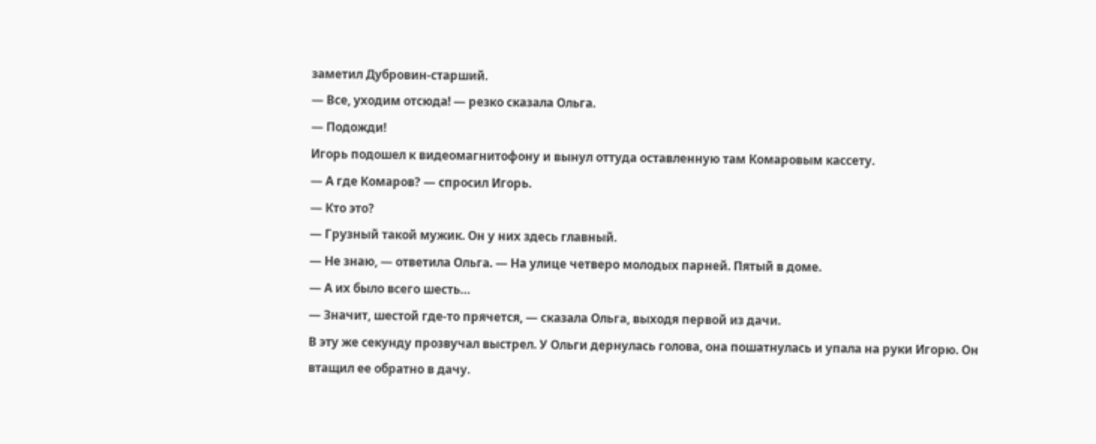заметил Дубровин-старший.
— Все, уходим отсюда! — резко сказала Ольга.
— Подожди!
Игорь подошел к видеомагнитофону и вынул оттуда оставленную там Комаровым кассету.
— А где Комаров? — спросил Игорь.
— Кто это?
— Грузный такой мужик. Он у них здесь главный.
— Не знаю, — ответила Ольга. — На улице четверо молодых парней. Пятый в доме.
— А их было всего шесть…
— Значит, шестой где-то прячется, — сказала Ольга, выходя первой из дачи.
В эту же секунду прозвучал выстрел. У Ольги дернулась голова, она пошатнулась и упала на руки Игорю. Он втащил ее обратно в дачу.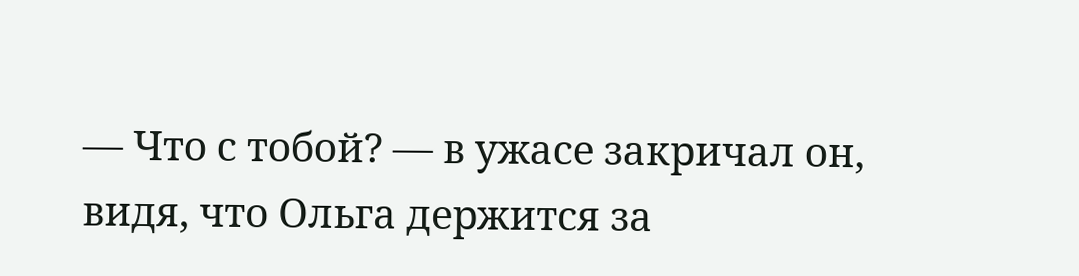— Что с тобой? — в ужасе закричал он, видя, что Ольга держится за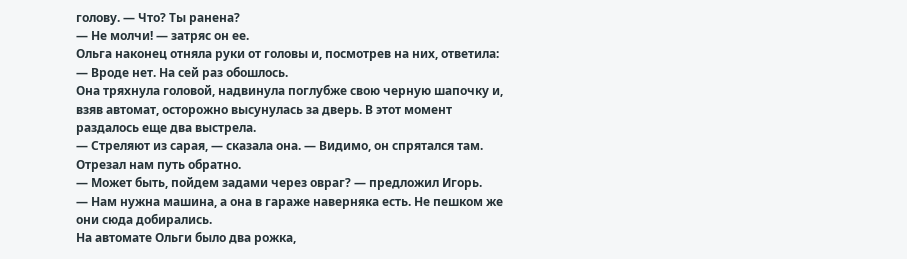голову. — Что? Ты ранена?
— Не молчи! — затряс он ее.
Ольга наконец отняла руки от головы и, посмотрев на них, ответила:
— Вроде нет. На сей раз обошлось.
Она тряхнула головой, надвинула поглубже свою черную шапочку и, взяв автомат, осторожно высунулась за дверь. В этот момент раздалось еще два выстрела.
— Стреляют из сарая, — сказала она. — Видимо, он спрятался там. Отрезал нам путь обратно.
— Может быть, пойдем задами через овраг? — предложил Игорь.
— Нам нужна машина, а она в гараже наверняка есть. Не пешком же они сюда добирались.
На автомате Ольги было два рожка,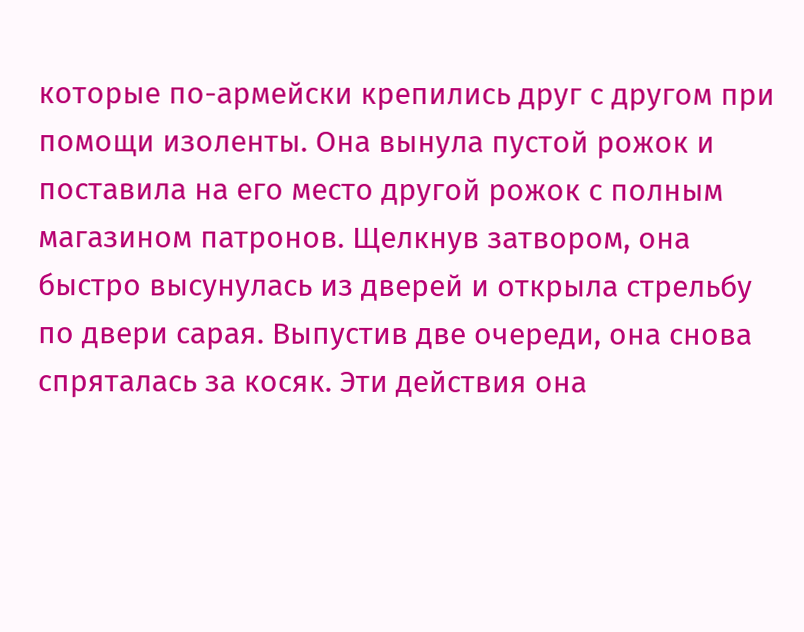которые по-армейски крепились друг с другом при помощи изоленты. Она вынула пустой рожок и поставила на его место другой рожок с полным магазином патронов. Щелкнув затвором, она быстро высунулась из дверей и открыла стрельбу по двери сарая. Выпустив две очереди, она снова спряталась за косяк. Эти действия она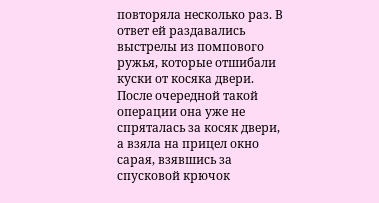повторяла несколько раз. В ответ ей раздавались выстрелы из помпового ружья, которые отшибали куски от косяка двери.
После очередной такой операции она уже не спряталась за косяк двери, а взяла на прицел окно сарая, взявшись за спусковой крючок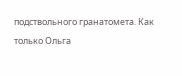подствольного гранатомета. Как только Ольга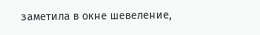заметила в окне шевеление,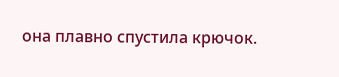она плавно спустила крючок.